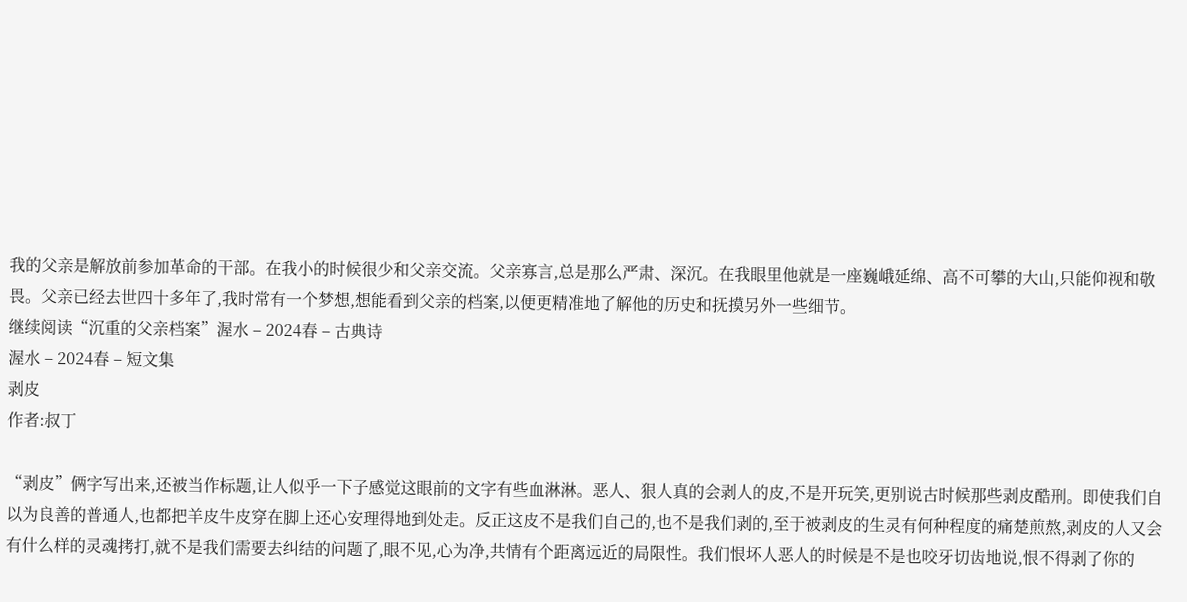我的父亲是解放前参加革命的干部。在我小的时候很少和父亲交流。父亲寡言,总是那么严肃、深沉。在我眼里他就是一座巍峨延绵、高不可攀的大山,只能仰视和敬畏。父亲已经去世四十多年了,我时常有一个梦想,想能看到父亲的档案,以便更精准地了解他的历史和抚摸另外一些细节。
继续阅读“沉重的父亲档案”渥水 – 2024春 – 古典诗
渥水 – 2024春 – 短文集
剥皮
作者:叔丁

“剥皮”俩字写出来,还被当作标题,让人似乎一下子感觉这眼前的文字有些血淋淋。恶人、狠人真的会剥人的皮,不是开玩笑,更别说古时候那些剥皮酷刑。即使我们自以为良善的普通人,也都把羊皮牛皮穿在脚上还心安理得地到处走。反正这皮不是我们自己的,也不是我们剥的,至于被剥皮的生灵有何种程度的痛楚煎熬,剥皮的人又会有什么样的灵魂拷打,就不是我们需要去纠结的问题了,眼不见,心为净,共情有个距离远近的局限性。我们恨坏人恶人的时候是不是也咬牙切齿地说,恨不得剥了你的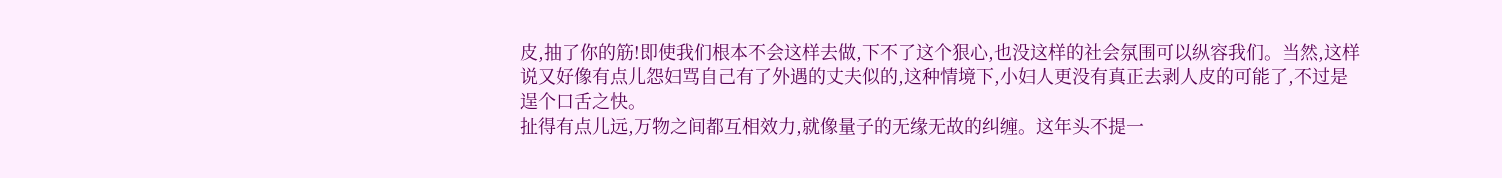皮,抽了你的筋!即使我们根本不会这样去做,下不了这个狠心,也没这样的社会氛围可以纵容我们。当然,这样说又好像有点儿怨妇骂自己有了外遇的丈夫似的,这种情境下,小妇人更没有真正去剥人皮的可能了,不过是逞个口舌之快。
扯得有点儿远,万物之间都互相效力,就像量子的无缘无故的纠缠。这年头不提一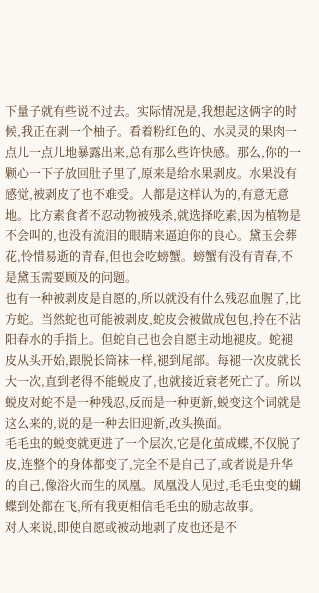下量子就有些说不过去。实际情况是,我想起这俩字的时候,我正在剥一个柚子。看着粉红色的、水灵灵的果肉一点儿一点儿地暴露出来,总有那么些许快感。那么,你的一颗心一下子放回肚子里了,原来是给水果剥皮。水果没有感觉,被剥皮了也不难受。人都是这样认为的,有意无意地。比方素食者不忍动物被残杀,就选择吃素,因为植物是不会叫的,也没有流泪的眼睛来逼迫你的良心。黛玉会葬花,怜惜易逝的青春,但也会吃螃蟹。螃蟹有没有青春,不是黛玉需要顾及的问题。
也有一种被剥皮是自愿的,所以就没有什么残忍血腥了,比方蛇。当然蛇也可能被剥皮,蛇皮会被做成包包,拎在不沾阳春水的手指上。但蛇自己也会自愿主动地褪皮。蛇褪皮从头开始,跟脱长筒袜一样,褪到尾部。每褪一次皮就长大一次,直到老得不能蜕皮了,也就接近衰老死亡了。所以蜕皮对蛇不是一种残忍,反而是一种更新,蜕变这个词就是这么来的,说的是一种去旧迎新,改头换面。
毛毛虫的蜕变就更进了一个层次,它是化茧成蝶,不仅脱了皮,连整个的身体都变了,完全不是自己了,或者说是升华的自己,像浴火而生的凤凰。凤凰没人见过,毛毛虫变的蝴蝶到处都在飞,所有我更相信毛毛虫的励志故事。
对人来说,即使自愿或被动地剥了皮也还是不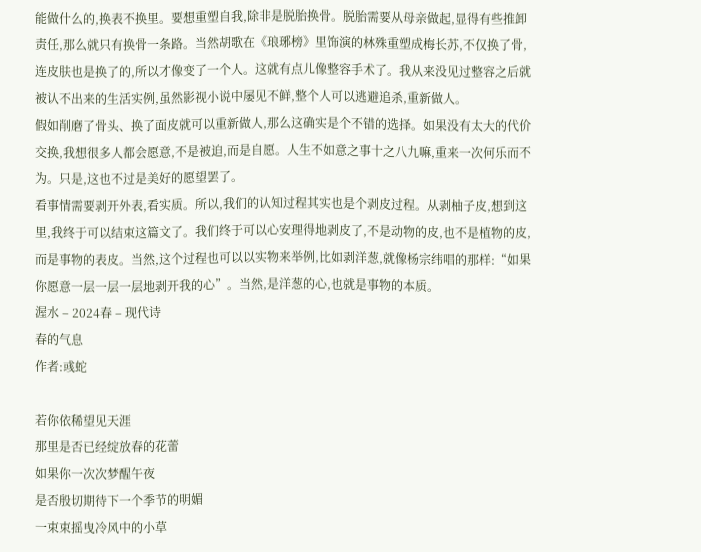能做什么的,换表不换里。要想重塑自我,除非是脱胎换骨。脱胎需要从母亲做起,显得有些推卸责任,那么就只有换骨一条路。当然胡歌在《琅琊榜》里饰演的林殊重塑成梅长苏,不仅换了骨,连皮肤也是换了的,所以才像变了一个人。这就有点儿像整容手术了。我从来没见过整容之后就被认不出来的生活实例,虽然影视小说中屡见不鲜,整个人可以逃避追杀,重新做人。
假如削磨了骨头、换了面皮就可以重新做人,那么这确实是个不错的选择。如果没有太大的代价交换,我想很多人都会愿意,不是被迫,而是自愿。人生不如意之事十之八九嘛,重来一次何乐而不为。只是,这也不过是美好的愿望罢了。
看事情需要剥开外表,看实质。所以,我们的认知过程其实也是个剥皮过程。从剥柚子皮,想到这里,我终于可以结束这篇文了。我们终于可以心安理得地剥皮了,不是动物的皮,也不是植物的皮,而是事物的表皮。当然,这个过程也可以以实物来举例,比如剥洋葱,就像杨宗纬唱的那样:“如果你愿意一层一层一层地剥开我的心”。当然,是洋葱的心,也就是事物的本质。
渥水 – 2024春 – 现代诗
春的气息
作者:彧蛇

若你依稀望见天涯
那里是否已经绽放春的花蕾
如果你一次次梦醒午夜
是否殷切期待下一个季节的明媚
一束束摇曳冷风中的小草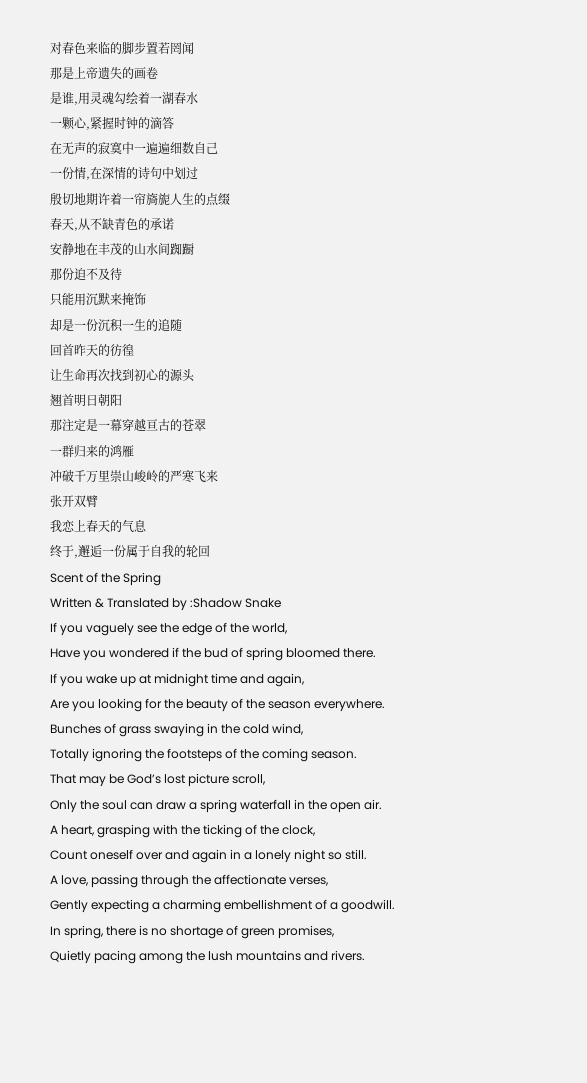对春色来临的脚步置若罔闻
那是上帝遗失的画卷
是谁,用灵魂勾绘着一湖春水
一颗心,紧握时钟的滴答
在无声的寂寞中一遍遍细数自己
一份情,在深情的诗句中划过
殷切地期许着一帘旖旎人生的点缀
春天,从不缺青色的承诺
安静地在丰茂的山水间踟蹰
那份迫不及待
只能用沉默来掩饰
却是一份沉积一生的追随
回首昨天的彷徨
让生命再次找到初心的源头
翘首明日朝阳
那注定是一幕穿越亘古的苍翠
一群归来的鸿雁
冲破千万里崇山峻岭的严寒飞来
张开双臂
我恋上春天的气息
终于,邂逅一份属于自我的轮回
Scent of the Spring
Written & Translated by :Shadow Snake
If you vaguely see the edge of the world,
Have you wondered if the bud of spring bloomed there.
If you wake up at midnight time and again,
Are you looking for the beauty of the season everywhere.
Bunches of grass swaying in the cold wind,
Totally ignoring the footsteps of the coming season.
That may be God’s lost picture scroll,
Only the soul can draw a spring waterfall in the open air.
A heart, grasping with the ticking of the clock,
Count oneself over and again in a lonely night so still.
A love, passing through the affectionate verses,
Gently expecting a charming embellishment of a goodwill.
In spring, there is no shortage of green promises,
Quietly pacing among the lush mountains and rivers.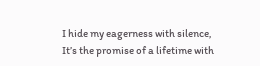I hide my eagerness with silence,
It’s the promise of a lifetime with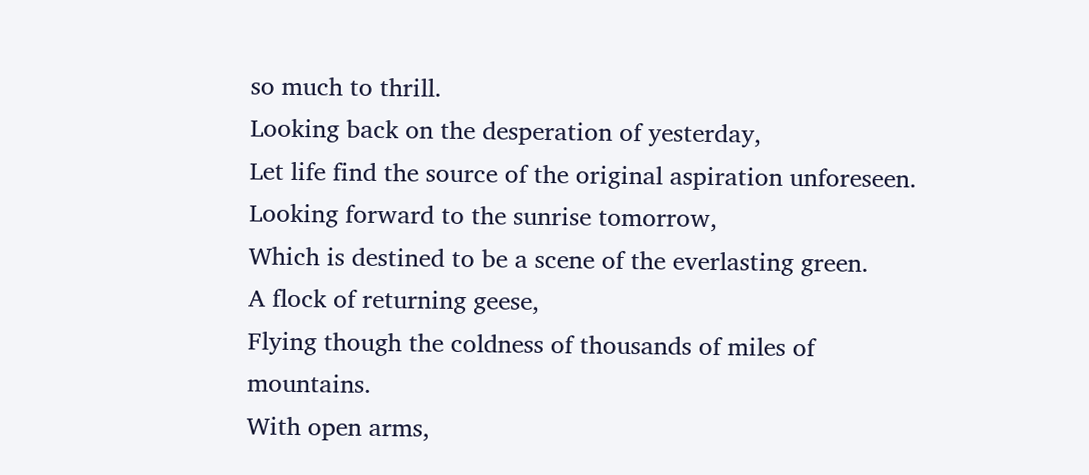so much to thrill.
Looking back on the desperation of yesterday,
Let life find the source of the original aspiration unforeseen.
Looking forward to the sunrise tomorrow,
Which is destined to be a scene of the everlasting green.
A flock of returning geese,
Flying though the coldness of thousands of miles of mountains.
With open arms,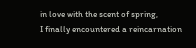in love with the scent of spring,
I finally encountered a reincarnation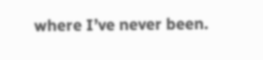where I’ve never been.